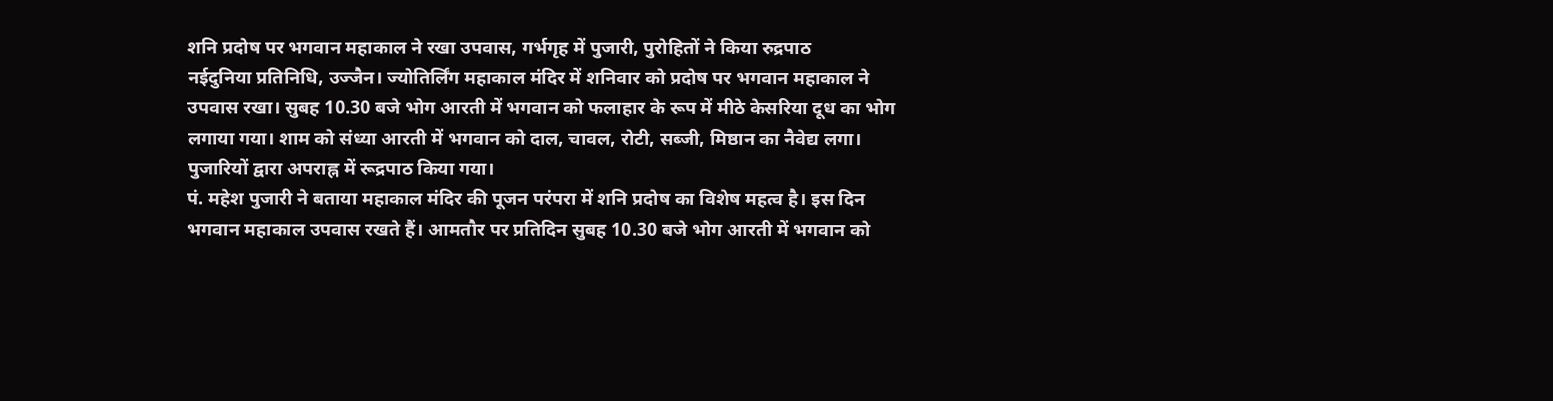शनि प्रदोष पर भगवान महाकाल ने रखा उपवास, गर्भगृह में पुजारी, पुरोहितों ने किया रुद्रपाठ
नईदुनिया प्रतिनिधि, उज्जैन। ज्योतिर्लिंग महाकाल मंदिर में शनिवार को प्रदोष पर भगवान महाकाल ने उपवास रखा। सुबह 10.30 बजे भोग आरती में भगवान को फलाहार के रूप में मीठे केसरिया दूध का भोग लगाया गया। शाम को संध्या आरती में भगवान को दाल, चावल, रोटी, सब्जी, मिष्ठान का नैवेद्य लगा। पुजारियों द्वारा अपराह्न में रूद्रपाठ किया गया।
पं. महेश पुजारी ने बताया महाकाल मंदिर की पूजन परंपरा में शनि प्रदोष का विशेष महत्व है। इस दिन भगवान महाकाल उपवास रखते हैं। आमतौर पर प्रतिदिन सुबह 10.30 बजे भोग आरती में भगवान को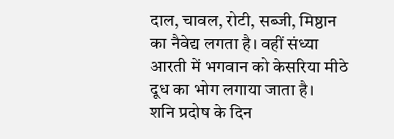दाल, चावल, रोटी, सब्जी, मिष्ठान का नैवेद्य लगता है। वहीं संध्या आरती में भगवान को केसरिया मीठे दूध का भोग लगाया जाता है।
शनि प्रदोष के दिन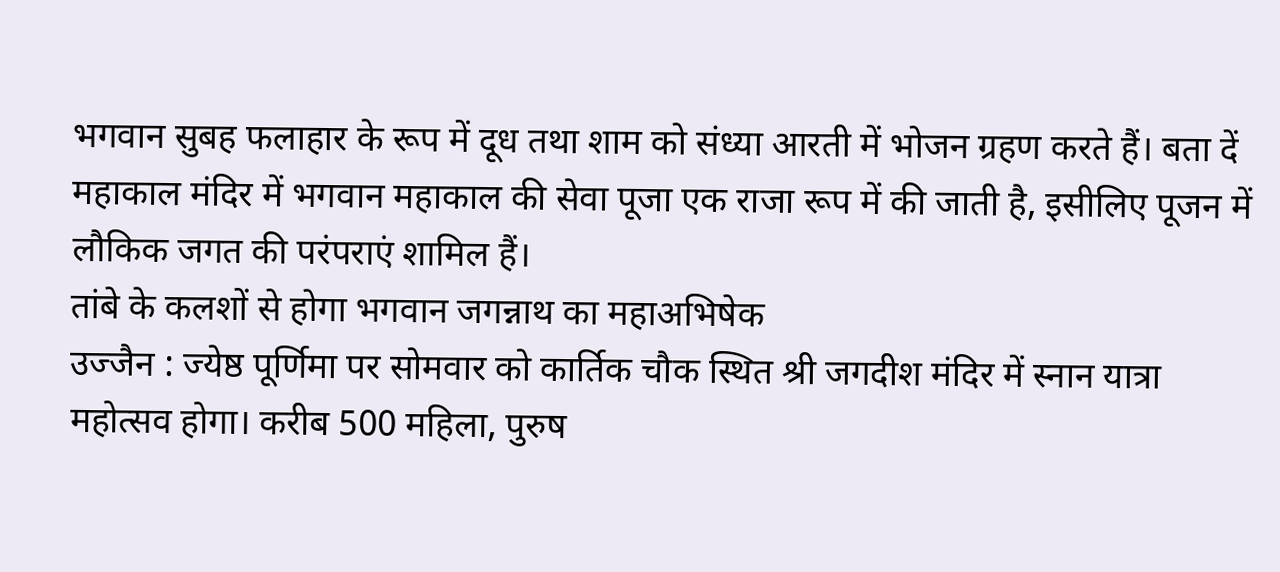भगवान सुबह फलाहार के रूप में दूध तथा शाम को संध्या आरती में भोजन ग्रहण करते हैं। बता दें महाकाल मंदिर में भगवान महाकाल की सेवा पूजा एक राजा रूप में की जाती है, इसीलिए पूजन में लौकिक जगत की परंपराएं शामिल हैं।
तांबे के कलशों से होगा भगवान जगन्नाथ का महाअभिषेक
उज्जैन : ज्येष्ठ पूर्णिमा पर सोमवार को कार्तिक चौक स्थित श्री जगदीश मंदिर में स्नान यात्रा महोत्सव होगा। करीब 500 महिला, पुरुष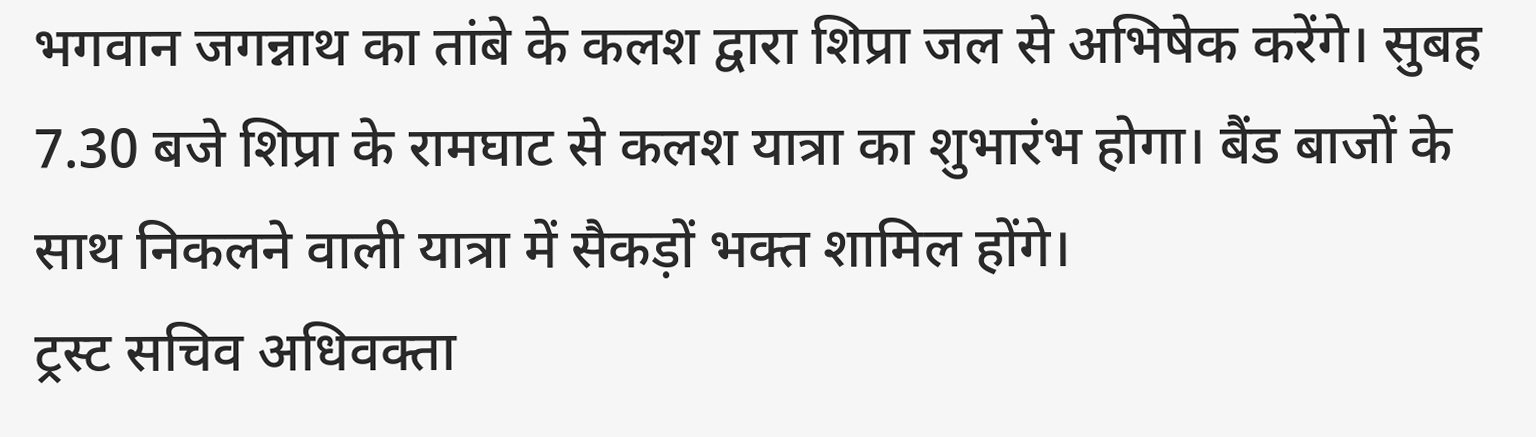भगवान जगन्नाथ का तांबे के कलश द्वारा शिप्रा जल से अभिषेक करेंगे। सुबह 7.30 बजे शिप्रा के रामघाट से कलश यात्रा का शुभारंभ होगा। बैंड बाजों के साथ निकलने वाली यात्रा में सैकड़ों भक्त शामिल होंगे।
ट्रस्ट सचिव अधिवक्ता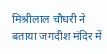मिश्रीलाल चौधरी ने बताया जगदीश मंदिर में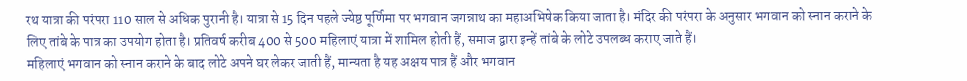रथ यात्रा की परंपरा 110 साल से अधिक पुरानी है। यात्रा से 15 दिन पहले ज्येष्ठ पूर्णिमा पर भगवान जगन्नाथ का महाअभिषेक किया जाता है। मंदिर की परंपरा के अनुसार भगवान को स्नान कराने के लिए तांबे के पात्र का उपयोग होता है। प्रतिवर्ष करीब 400 से 500 महिलाएं यात्रा में शामिल होती हैं, समाज द्वारा इन्हें तांबे के लोटे उपलब्ध कराए जाते हैं।
महिलाएं भगवान को स्नान कराने के बाद लोटे अपने घर लेकर जाती हैं, मान्यता है यह अक्षय पात्र हैं और भगवान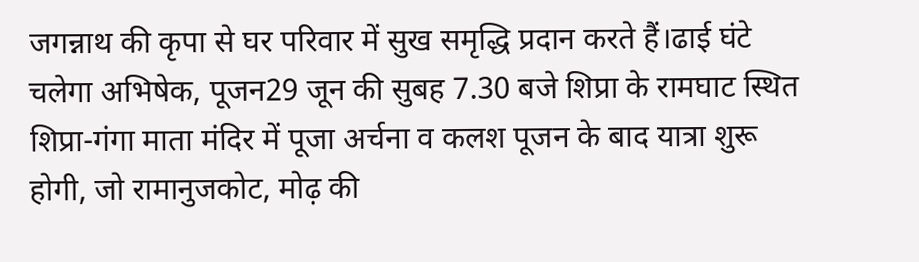जगन्नाथ की कृपा से घर परिवार में सुख समृद्धि प्रदान करते हैं।ढाई घंटे चलेगा अभिषेक, पूजन29 जून की सुबह 7.30 बजे शिप्रा के रामघाट स्थित शिप्रा-गंगा माता मंदिर में पूजा अर्चना व कलश पूजन के बाद यात्रा शुरू होगी, जो रामानुजकोट, मोढ़ की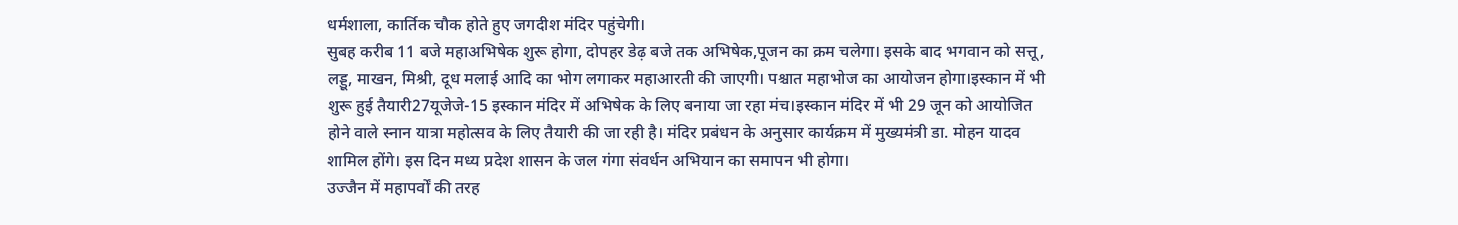धर्मशाला, कार्तिक चौक होते हुए जगदीश मंदिर पहुंचेगी।
सुबह करीब 11 बजे महाअभिषेक शुरू होगा, दोपहर डेढ़ बजे तक अभिषेक,पूजन का क्रम चलेगा। इसके बाद भगवान को सत्तू, लड्डू, माखन, मिश्री, दूध मलाई आदि का भोग लगाकर महाआरती की जाएगी। पश्चात महाभोज का आयोजन होगा।इस्कान में भी शुरू हुई तैयारी27यूजेजे-15 इस्कान मंदिर में अभिषेक के लिए बनाया जा रहा मंच।इस्कान मंदिर में भी 29 जून को आयोजित होने वाले स्नान यात्रा महोत्सव के लिए तैयारी की जा रही है। मंदिर प्रबंधन के अनुसार कार्यक्रम में मुख्यमंत्री डा. मोहन यादव शामिल होंगे। इस दिन मध्य प्रदेश शासन के जल गंगा संवर्धन अभियान का समापन भी होगा।
उज्जैन में महापर्वों की तरह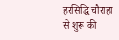हरसिद्धि चौराहा से शुरू की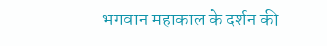भगवान महाकाल के दर्शन की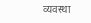व्यवस्था